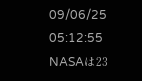09/06/25 05:12:55
NASAは23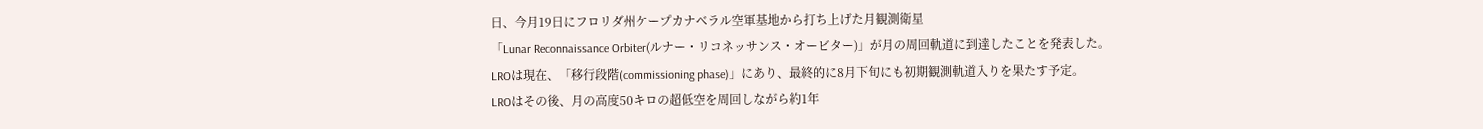日、今月19日にフロリダ州ケープカナベラル空軍基地から打ち上げた月観測衛星
「Lunar Reconnaissance Orbiter(ルナー・リコネッサンス・オービター)」が月の周回軌道に到達したことを発表した。
LROは現在、「移行段階(commissioning phase)」にあり、最終的に8月下旬にも初期観測軌道入りを果たす予定。
LROはその後、月の高度50キロの超低空を周回しながら約1年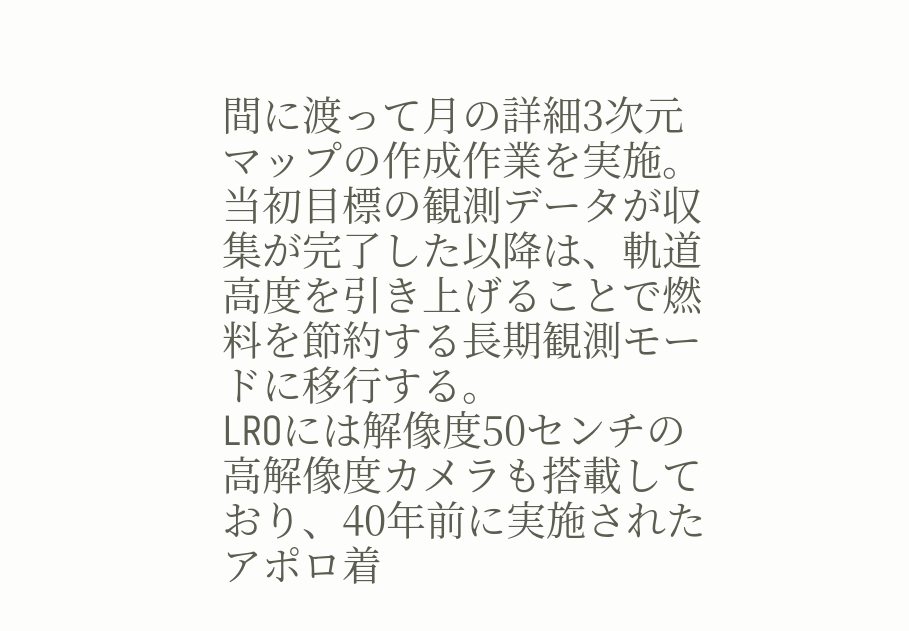間に渡って月の詳細3次元マップの作成作業を実施。
当初目標の観測データが収集が完了した以降は、軌道高度を引き上げることで燃料を節約する長期観測モードに移行する。
LROには解像度50センチの高解像度カメラも搭載しており、40年前に実施されたアポロ着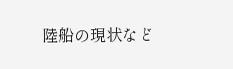陸船の現状など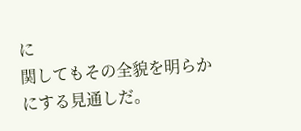に
関してもその全貌を明らかにする見通しだ。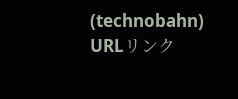(technobahn)
URLリンク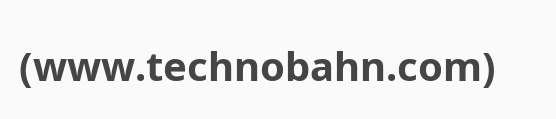(www.technobahn.com)